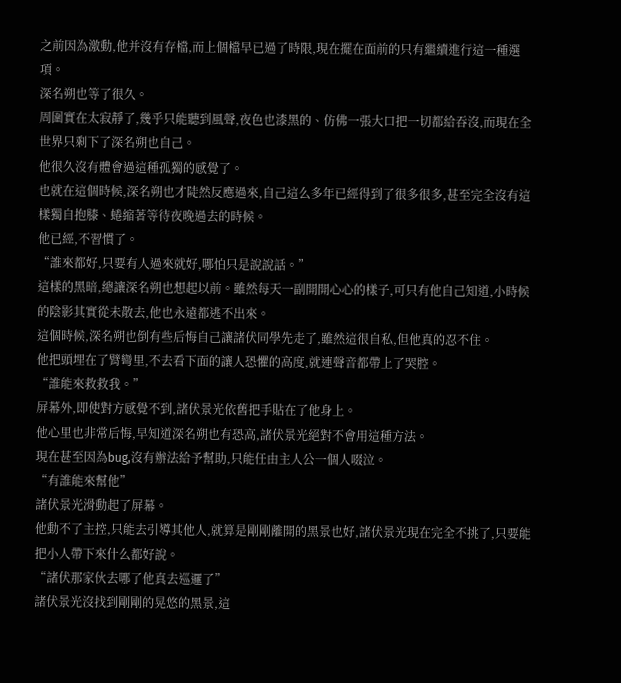之前因為激動,他并沒有存檔,而上個檔早已過了時限,現在擺在面前的只有繼續進行這一種選項。
深名朔也等了很久。
周圍實在太寂靜了,幾乎只能聽到風聲,夜色也漆黑的、仿佛一張大口把一切都給吞沒,而現在全世界只剩下了深名朔也自己。
他很久沒有體會過這種孤獨的感覺了。
也就在這個時候,深名朔也才陡然反應過來,自己這么多年已經得到了很多很多,甚至完全沒有這樣獨自抱膝、蜷縮著等待夜晚過去的時候。
他已經,不習慣了。
“誰來都好,只要有人過來就好,哪怕只是說說話。”
這樣的黑暗,總讓深名朔也想起以前。雖然每天一副開開心心的樣子,可只有他自己知道,小時候的陰影其實從未散去,他也永遠都逃不出來。
這個時候,深名朔也倒有些后悔自己讓諸伏同學先走了,雖然這很自私,但他真的忍不住。
他把頭埋在了臂彎里,不去看下面的讓人恐懼的高度,就連聲音都帶上了哭腔。
“誰能來救救我。”
屏幕外,即使對方感覺不到,諸伏景光依舊把手貼在了他身上。
他心里也非常后悔,早知道深名朔也有恐高,諸伏景光絕對不會用這種方法。
現在甚至因為bug,沒有辦法給予幫助,只能任由主人公一個人啜泣。
“有誰能來幫他”
諸伏景光滑動起了屏幕。
他動不了主控,只能去引導其他人,就算是剛剛離開的黑景也好,諸伏景光現在完全不挑了,只要能把小人帶下來什么都好說。
“諸伏那家伙去哪了他真去巡邏了”
諸伏景光沒找到剛剛的晃悠的黑景,這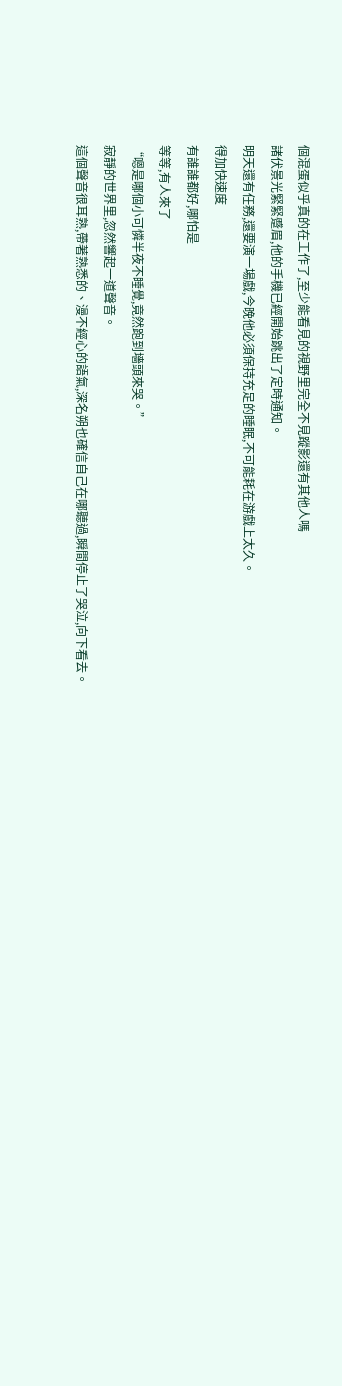個混蛋似乎真的在工作了,至少能看見的視野里完全不見蹤影還有其他人嗎
諸伏景光緊緊蹙眉,他的手機已經開始跳出了定時通知。
明天還有任務,還要演一場戲,今晚他必須保持充足的睡眠,不可能耗在游戲上太久。
得加快速度
有誰誰都好,哪怕是
等等,有人來了
“嗯是哪個小可憐半夜不睡覺,竟然跑到墻頭來哭。”
寂靜的世界里,忽然響起一道聲音。
這個聲音很耳熟,帶著熟悉的、漫不經心的語氣,深名朔也確信自己在哪聽過,瞬間停止了哭泣,向下看去。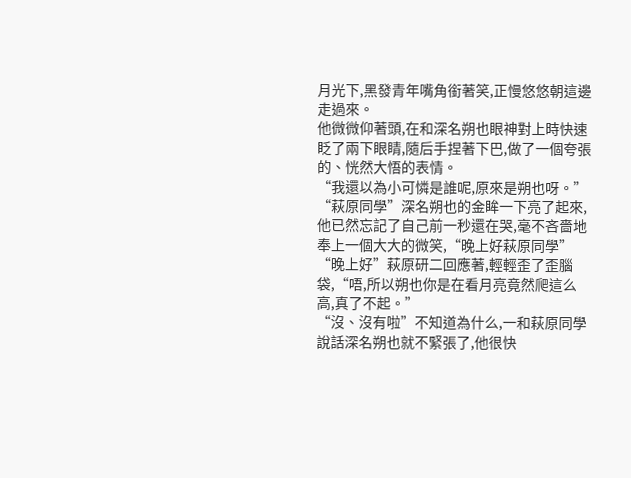月光下,黑發青年嘴角銜著笑,正慢悠悠朝這邊走過來。
他微微仰著頭,在和深名朔也眼神對上時快速眨了兩下眼睛,隨后手捏著下巴,做了一個夸張的、恍然大悟的表情。
“我還以為小可憐是誰呢,原來是朔也呀。”
“萩原同學”深名朔也的金眸一下亮了起來,他已然忘記了自己前一秒還在哭,毫不吝嗇地奉上一個大大的微笑,“晚上好萩原同學”
“晚上好”萩原研二回應著,輕輕歪了歪腦袋,“唔,所以朔也你是在看月亮竟然爬這么高,真了不起。”
“沒、沒有啦”不知道為什么,一和萩原同學說話深名朔也就不緊張了,他很快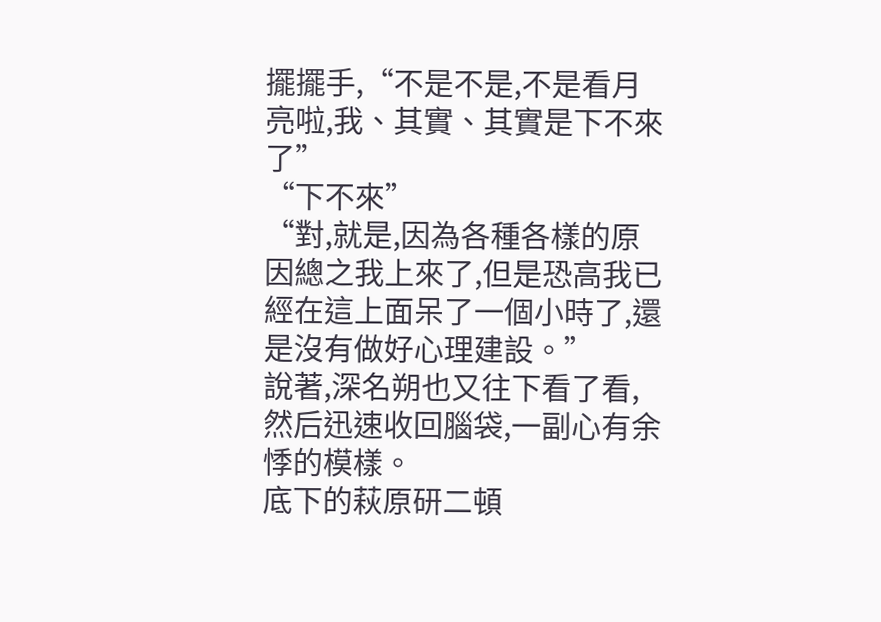擺擺手,“不是不是,不是看月亮啦,我、其實、其實是下不來了”
“下不來”
“對,就是,因為各種各樣的原因總之我上來了,但是恐高我已經在這上面呆了一個小時了,還是沒有做好心理建設。”
說著,深名朔也又往下看了看,然后迅速收回腦袋,一副心有余悸的模樣。
底下的萩原研二頓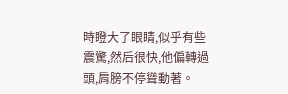時瞪大了眼睛,似乎有些震驚,然后很快,他偏轉過頭,肩膀不停聳動著。